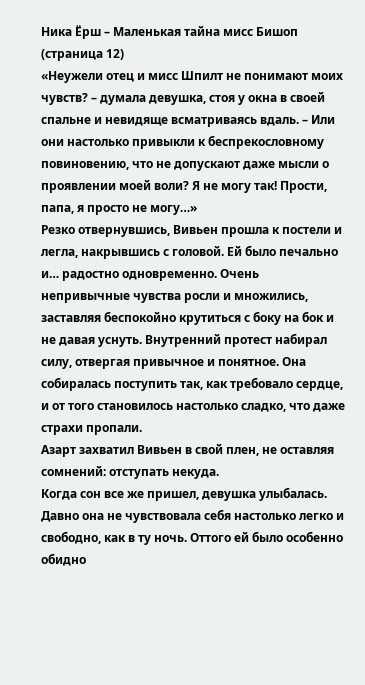Ника Ёрш – Маленькая тайна мисс Бишоп (страница 12)
«Неужели отец и мисс Шпилт не понимают моих чувств? – думала девушка, стоя у окна в своей спальне и невидяще всматриваясь вдаль. – Или они настолько привыкли к беспрекословному повиновению, что не допускают даже мысли о проявлении моей воли? Я не могу так! Прости, папа, я просто не могу…»
Резко отвернувшись, Вивьен прошла к постели и легла, накрывшись с головой. Ей было печально и… радостно одновременно. Очень непривычные чувства росли и множились, заставляя беспокойно крутиться с боку на бок и не давая уснуть. Внутренний протест набирал силу, отвергая привычное и понятное. Она собиралась поступить так, как требовало сердце, и от того становилось настолько сладко, что даже страхи пропали.
Азарт захватил Вивьен в свой плен, не оставляя сомнений: отступать некуда.
Когда сон все же пришел, девушка улыбалась. Давно она не чувствовала себя настолько легко и свободно, как в ту ночь. Оттого ей было особенно обидно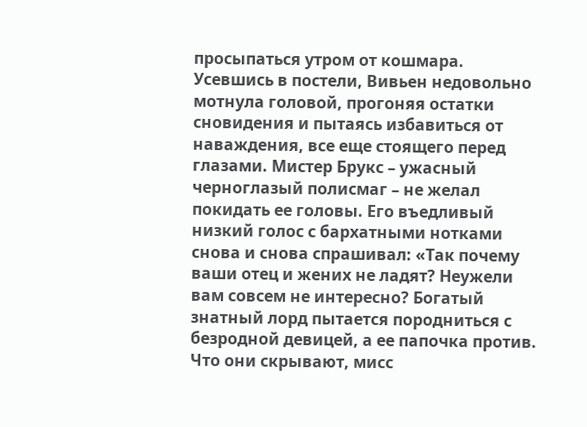просыпаться утром от кошмара.
Усевшись в постели, Вивьен недовольно мотнула головой, прогоняя остатки сновидения и пытаясь избавиться от наваждения, все еще стоящего перед глазами. Мистер Брукс – ужасный черноглазый полисмаг – не желал покидать ее головы. Его въедливый низкий голос с бархатными нотками снова и снова спрашивал: «Так почему ваши отец и жених не ладят? Неужели вам совсем не интересно? Богатый знатный лорд пытается породниться с безродной девицей, а ее папочка против. Что они скрывают, мисс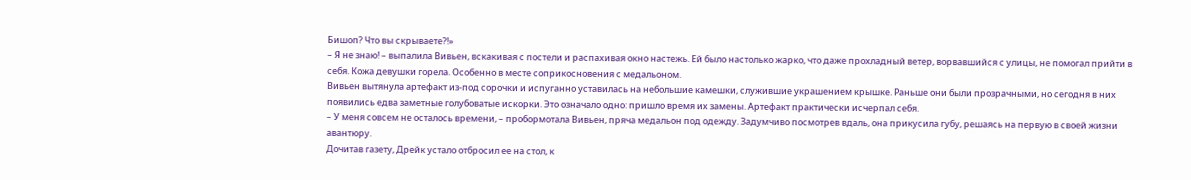Бишоп? Что вы скрываете?!»
– Я не знаю! – выпалила Вивьен, вскакивая с постели и распахивая окно настежь. Ей было настолько жарко, что даже прохладный ветер, ворвавшийся с улицы, не помогал прийти в себя. Кожа девушки горела. Особенно в месте соприкосновения с медальоном.
Вивьен вытянула артефакт из-под сорочки и испуганно уставилась на небольшие камешки, служившие украшением крышке. Раньше они были прозрачными, но сегодня в них появились едва заметные голубоватые искорки. Это означало одно: пришло время их замены. Артефакт практически исчерпал себя.
– У меня совсем не осталось времени, – пробормотала Вивьен, пряча медальон под одежду. Задумчиво посмотрев вдаль, она прикусила губу, решаясь на первую в своей жизни авантюру.
Дочитав газету, Дрейк устало отбросил ее на стол, к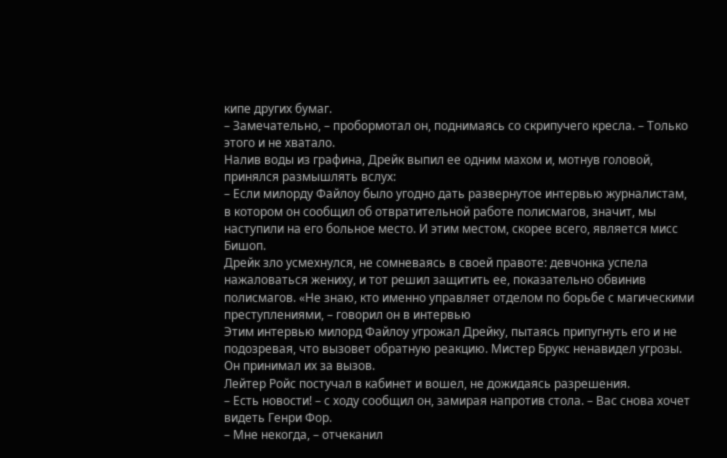кипе других бумаг.
– Замечательно, – пробормотал он, поднимаясь со скрипучего кресла. – Только этого и не хватало.
Налив воды из графина, Дрейк выпил ее одним махом и, мотнув головой, принялся размышлять вслух:
– Если милорду Файлоу было угодно дать развернутое интервью журналистам, в котором он сообщил об отвратительной работе полисмагов, значит, мы наступили на его больное место. И этим местом, скорее всего, является мисс Бишоп.
Дрейк зло усмехнулся, не сомневаясь в своей правоте: девчонка успела нажаловаться жениху, и тот решил защитить ее, показательно обвинив полисмагов. «Не знаю, кто именно управляет отделом по борьбе с магическими преступлениями, – говорил он в интервью
Этим интервью милорд Файлоу угрожал Дрейку, пытаясь припугнуть его и не подозревая, что вызовет обратную реакцию. Мистер Брукс ненавидел угрозы. Он принимал их за вызов.
Лейтер Ройс постучал в кабинет и вошел, не дожидаясь разрешения.
– Есть новости! – с ходу сообщил он, замирая напротив стола. – Вас снова хочет видеть Генри Фор.
– Мне некогда, – отчеканил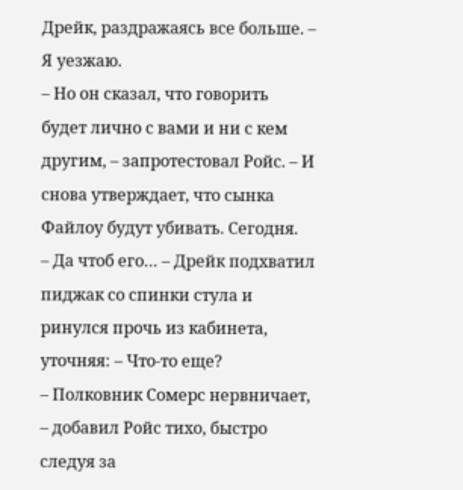Дрейк, раздражаясь все больше. – Я уезжаю.
– Но он сказал, что говорить будет лично с вами и ни с кем другим, – запротестовал Ройс. – И снова утверждает, что сынка Файлоу будут убивать. Сегодня.
– Да чтоб его… – Дрейк подхватил пиджак со спинки стула и ринулся прочь из кабинета, уточняя: – Что-то еще?
– Полковник Сомерс нервничает, – добавил Ройс тихо, быстро следуя за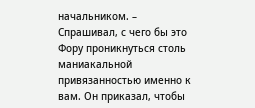начальником. – Спрашивал, с чего бы это Фору проникнуться столь маниакальной привязанностью именно к вам. Он приказал, чтобы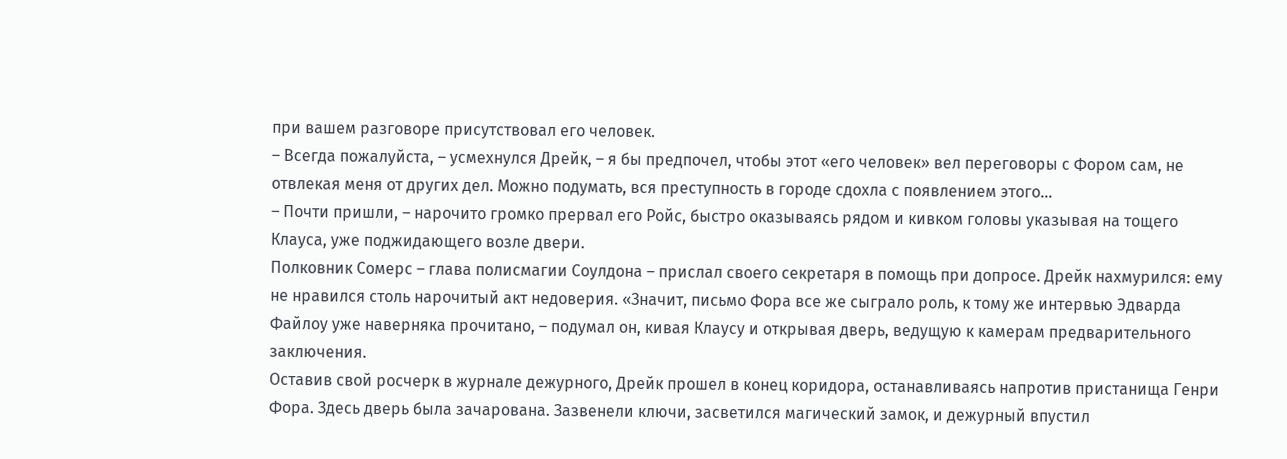при вашем разговоре присутствовал его человек.
– Всегда пожалуйста, – усмехнулся Дрейк, – я бы предпочел, чтобы этот «его человек» вел переговоры с Фором сам, не отвлекая меня от других дел. Можно подумать, вся преступность в городе сдохла с появлением этого…
– Почти пришли, – нарочито громко прервал его Ройс, быстро оказываясь рядом и кивком головы указывая на тощего Клауса, уже поджидающего возле двери.
Полковник Сомерс – глава полисмагии Соулдона – прислал своего секретаря в помощь при допросе. Дрейк нахмурился: ему не нравился столь нарочитый акт недоверия. «Значит, письмо Фора все же сыграло роль, к тому же интервью Эдварда Файлоу уже наверняка прочитано, – подумал он, кивая Клаусу и открывая дверь, ведущую к камерам предварительного заключения.
Оставив свой росчерк в журнале дежурного, Дрейк прошел в конец коридора, останавливаясь напротив пристанища Генри Фора. Здесь дверь была зачарована. Зазвенели ключи, засветился магический замок, и дежурный впустил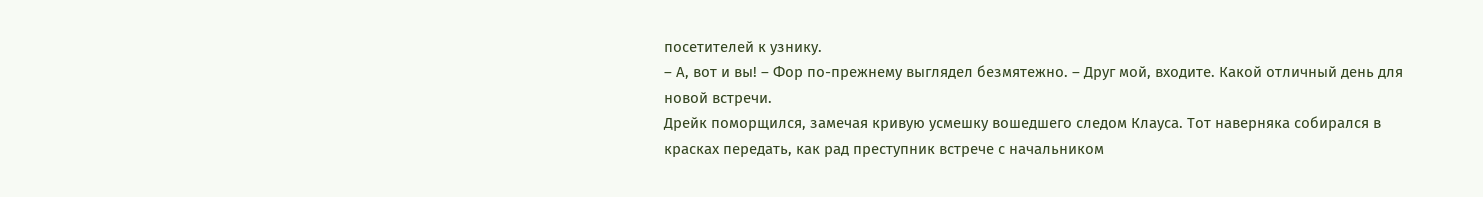посетителей к узнику.
– А, вот и вы! – Фор по-прежнему выглядел безмятежно. – Друг мой, входите. Какой отличный день для новой встречи.
Дрейк поморщился, замечая кривую усмешку вошедшего следом Клауса. Тот наверняка собирался в красках передать, как рад преступник встрече с начальником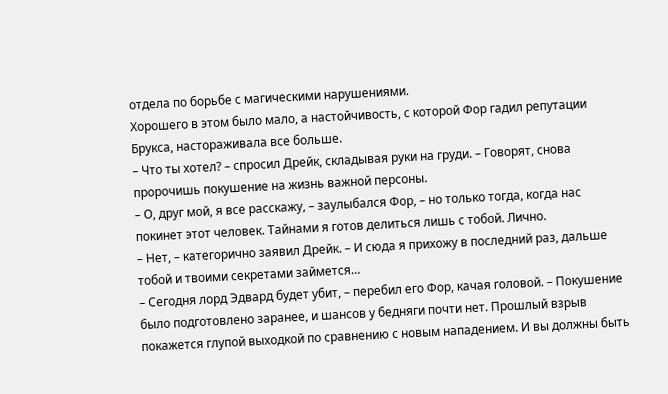отдела по борьбе с магическими нарушениями.
Хорошего в этом было мало, а настойчивость, с которой Фор гадил репутации Брукса, настораживала все больше.
– Что ты хотел? – спросил Дрейк, складывая руки на груди. – Говорят, снова пророчишь покушение на жизнь важной персоны.
– О, друг мой, я все расскажу, – заулыбался Фор, – но только тогда, когда нас покинет этот человек. Тайнами я готов делиться лишь с тобой. Лично.
– Нет, – категорично заявил Дрейк. – И сюда я прихожу в последний раз, дальше тобой и твоими секретами займется…
– Сегодня лорд Эдвард будет убит, – перебил его Фор, качая головой. – Покушение было подготовлено заранее, и шансов у бедняги почти нет. Прошлый взрыв покажется глупой выходкой по сравнению с новым нападением. И вы должны быть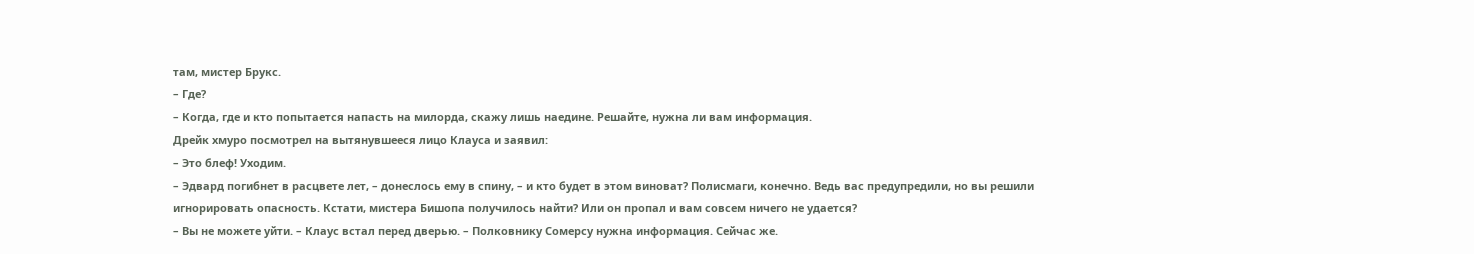там, мистер Брукс.
– Где?
– Когда, где и кто попытается напасть на милорда, скажу лишь наедине. Решайте, нужна ли вам информация.
Дрейк хмуро посмотрел на вытянувшееся лицо Клауса и заявил:
– Это блеф! Уходим.
– Эдвард погибнет в расцвете лет, – донеслось ему в спину, – и кто будет в этом виноват? Полисмаги, конечно. Ведь вас предупредили, но вы решили игнорировать опасность. Кстати, мистера Бишопа получилось найти? Или он пропал и вам совсем ничего не удается?
– Вы не можете уйти. – Клаус встал перед дверью. – Полковнику Сомерсу нужна информация. Сейчас же.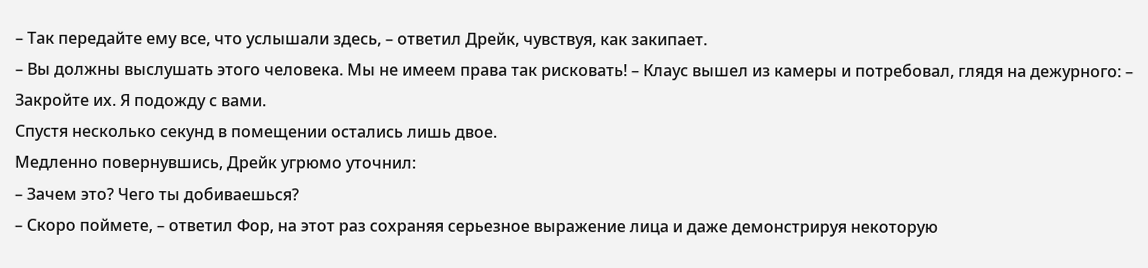– Так передайте ему все, что услышали здесь, – ответил Дрейк, чувствуя, как закипает.
– Вы должны выслушать этого человека. Мы не имеем права так рисковать! – Клаус вышел из камеры и потребовал, глядя на дежурного: – Закройте их. Я подожду с вами.
Спустя несколько секунд в помещении остались лишь двое.
Медленно повернувшись, Дрейк угрюмо уточнил:
– Зачем это? Чего ты добиваешься?
– Скоро поймете, – ответил Фор, на этот раз сохраняя серьезное выражение лица и даже демонстрируя некоторую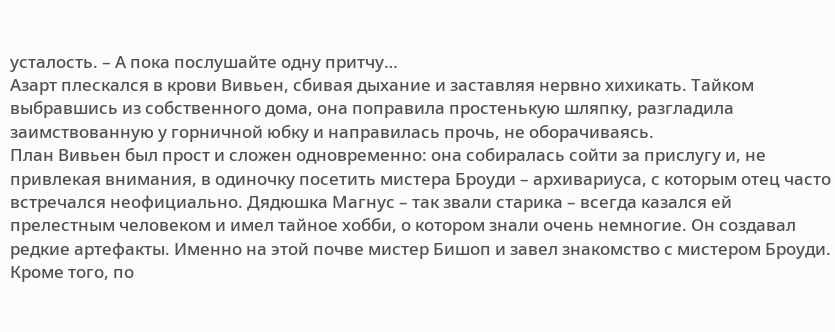усталость. – А пока послушайте одну притчу…
Азарт плескался в крови Вивьен, сбивая дыхание и заставляя нервно хихикать. Тайком выбравшись из собственного дома, она поправила простенькую шляпку, разгладила заимствованную у горничной юбку и направилась прочь, не оборачиваясь.
План Вивьен был прост и сложен одновременно: она собиралась сойти за прислугу и, не привлекая внимания, в одиночку посетить мистера Броуди – архивариуса, с которым отец часто встречался неофициально. Дядюшка Магнус – так звали старика – всегда казался ей прелестным человеком и имел тайное хобби, о котором знали очень немногие. Он создавал редкие артефакты. Именно на этой почве мистер Бишоп и завел знакомство с мистером Броуди.
Кроме того, по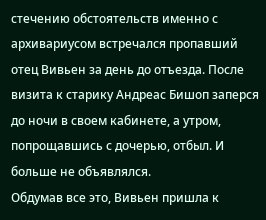стечению обстоятельств именно с архивариусом встречался пропавший отец Вивьен за день до отъезда. После визита к старику Андреас Бишоп заперся до ночи в своем кабинете, а утром, попрощавшись с дочерью, отбыл. И больше не объявлялся.
Обдумав все это, Вивьен пришла к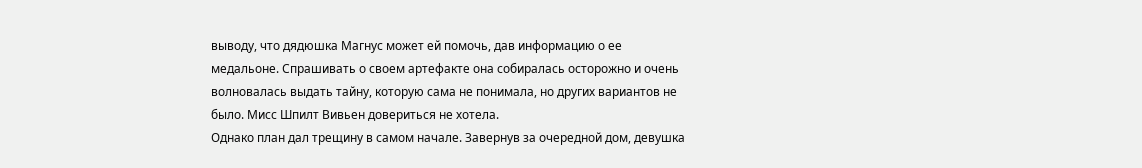выводу, что дядюшка Магнус может ей помочь, дав информацию о ее медальоне. Спрашивать о своем артефакте она собиралась осторожно и очень волновалась выдать тайну, которую сама не понимала, но других вариантов не было. Мисс Шпилт Вивьен довериться не хотела.
Однако план дал трещину в самом начале. Завернув за очередной дом, девушка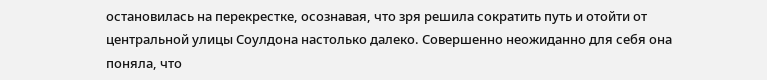остановилась на перекрестке, осознавая, что зря решила сократить путь и отойти от центральной улицы Соулдона настолько далеко. Совершенно неожиданно для себя она поняла, что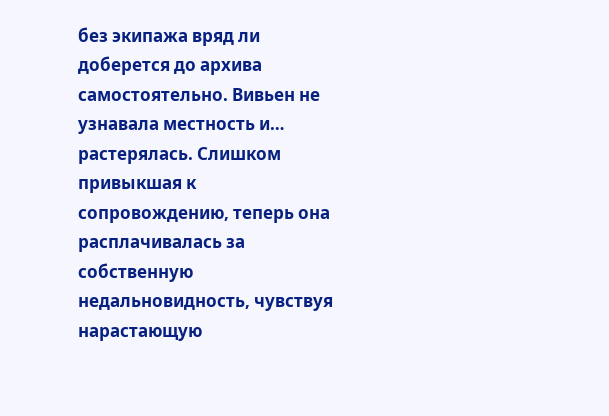без экипажа вряд ли доберется до архива самостоятельно. Вивьен не узнавала местность и… растерялась. Слишком привыкшая к сопровождению, теперь она расплачивалась за собственную недальновидность, чувствуя нарастающую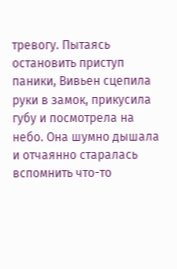тревогу. Пытаясь остановить приступ паники, Вивьен сцепила руки в замок, прикусила губу и посмотрела на небо. Она шумно дышала и отчаянно старалась вспомнить что-то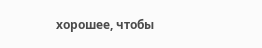хорошее, чтобы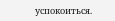успокоиться.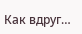Как вдруг…